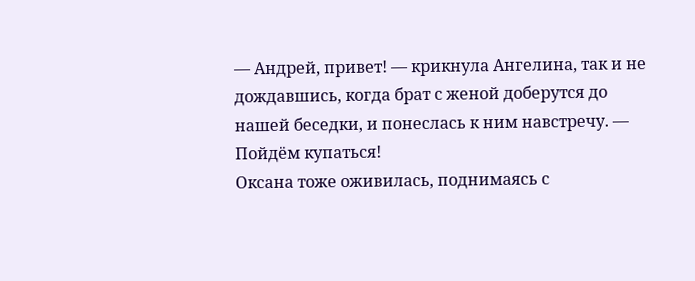— Андрей, привет! — крикнула Ангелина, так и не дождавшись, когда брат с женой доберутся до нашей беседки, и понеслась к ним навстречу. — Пойдём купаться!
Оксана тоже оживилась, поднимаясь с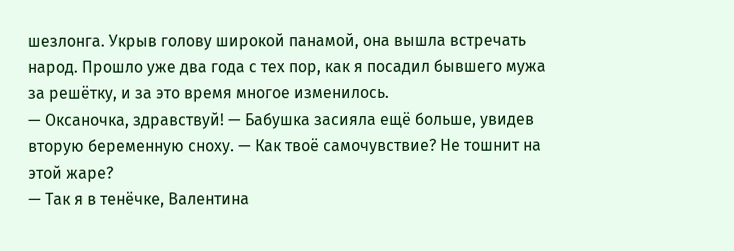шезлонга. Укрыв голову широкой панамой, она вышла встречать народ. Прошло уже два года с тех пор, как я посадил бывшего мужа за решётку, и за это время многое изменилось.
— Оксаночка, здравствуй! — Бабушка засияла ещё больше, увидев вторую беременную сноху. — Как твоё самочувствие? Не тошнит на этой жаре?
— Так я в тенёчке, Валентина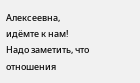Алексеевна, идёмте к нам!
Надо заметить, что отношения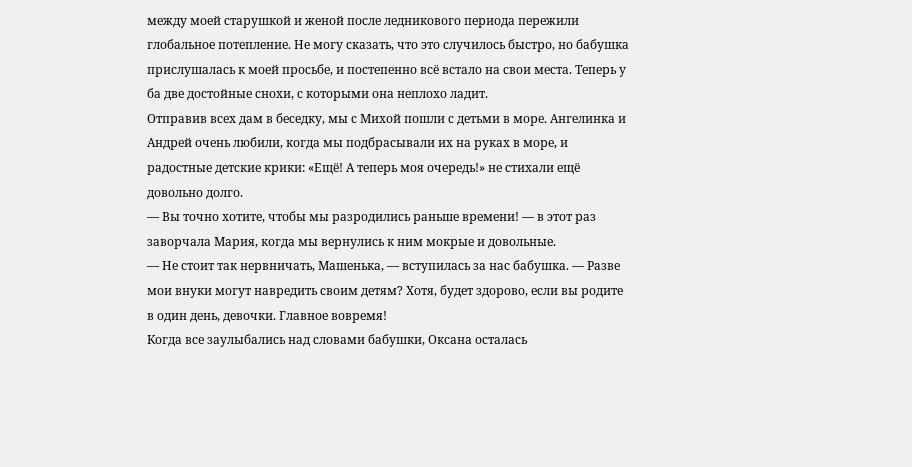между моей старушкой и женой после ледникового периода пережили глобальное потепление. Не могу сказать, что это случилось быстро, но бабушка прислушалась к моей просьбе, и постепенно всё встало на свои места. Теперь у ба две достойные снохи, с которыми она неплохо ладит.
Отправив всех дам в беседку, мы с Михой пошли с детьми в море. Ангелинка и Андрей очень любили, когда мы подбрасывали их на руках в море, и радостные детские крики: «Ещё! А теперь моя очередь!» не стихали ещё довольно долго.
— Вы точно хотите, чтобы мы разродились раньше времени! — в этот раз заворчала Мария, когда мы вернулись к ним мокрые и довольные.
— Не стоит так нервничать, Машенька, — вступилась за нас бабушка. — Разве мои внуки могут навредить своим детям? Хотя, будет здорово, если вы родите в один день, девочки. Главное вовремя!
Когда все заулыбались над словами бабушки, Оксана осталась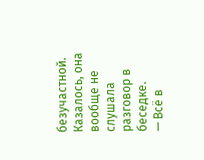безучастной. Казалось, она вообще не слушала разговор в беседке.
— Всё в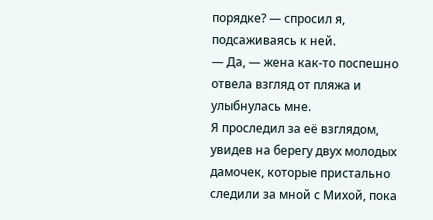порядке? — спросил я, подсаживаясь к ней.
— Да, — жена как-то поспешно отвела взгляд от пляжа и улыбнулась мне.
Я проследил за её взглядом, увидев на берегу двух молодых дамочек, которые пристально следили за мной с Михой, пока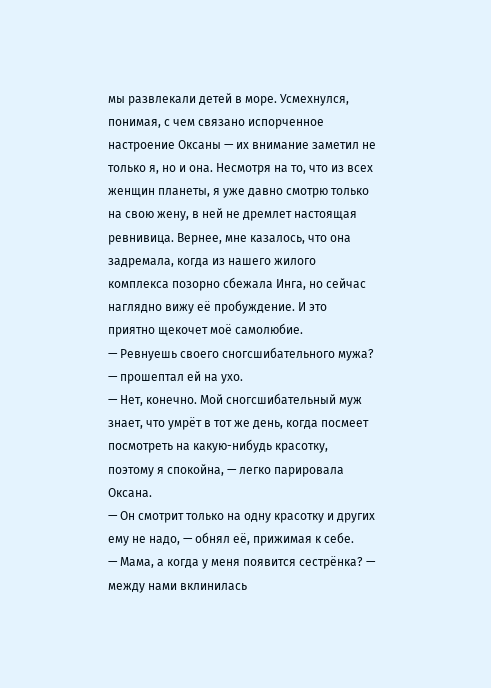мы развлекали детей в море. Усмехнулся, понимая, с чем связано испорченное настроение Оксаны — их внимание заметил не только я, но и она. Несмотря на то, что из всех женщин планеты, я уже давно смотрю только на свою жену, в ней не дремлет настоящая ревнивица. Вернее, мне казалось, что она задремала, когда из нашего жилого комплекса позорно сбежала Инга, но сейчас наглядно вижу её пробуждение. И это приятно щекочет моё самолюбие.
— Ревнуешь своего сногсшибательного мужа? — прошептал ей на ухо.
— Нет, конечно. Мой сногсшибательный муж знает, что умрёт в тот же день, когда посмеет посмотреть на какую-нибудь красотку, поэтому я спокойна, — легко парировала Оксана.
— Он смотрит только на одну красотку и других ему не надо, — обнял её, прижимая к себе.
— Мама, а когда у меня появится сестрёнка? — между нами вклинилась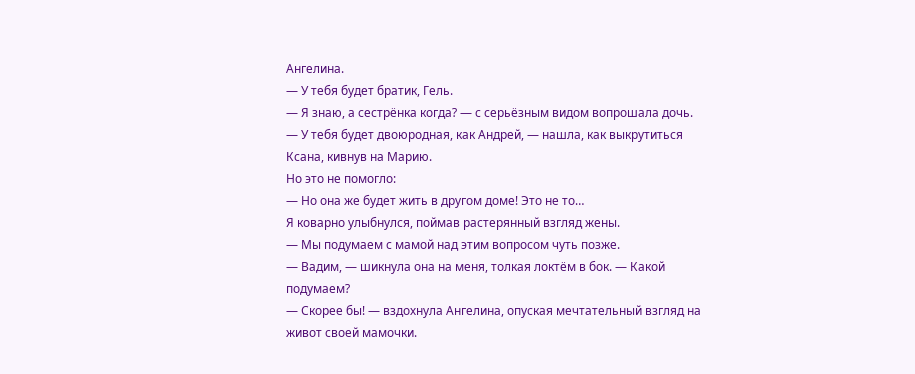Ангелина.
— У тебя будет братик, Гель.
— Я знаю, а сестрёнка когда? — с серьёзным видом вопрошала дочь.
— У тебя будет двоюродная, как Андрей, — нашла, как выкрутиться Ксана, кивнув на Марию.
Но это не помогло:
— Но она же будет жить в другом доме! Это не то…
Я коварно улыбнулся, поймав растерянный взгляд жены.
— Мы подумаем с мамой над этим вопросом чуть позже.
— Вадим, — шикнула она на меня, толкая локтём в бок. — Какой подумаем?
— Скорее бы! — вздохнула Ангелина, опуская мечтательный взгляд на живот своей мамочки.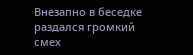Внезапно в беседке раздался громкий смех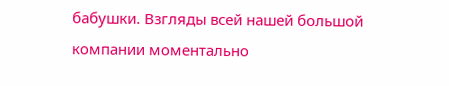бабушки. Взгляды всей нашей большой компании моментально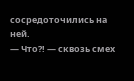сосредоточились на ней.
— Что?! — сквозь смех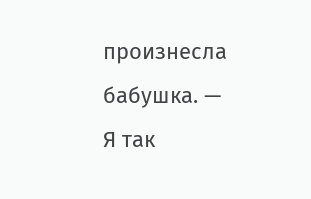произнесла бабушка. — Я так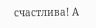счастлива! А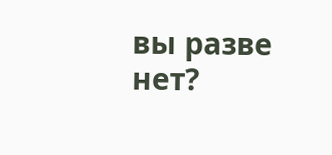вы разве нет?